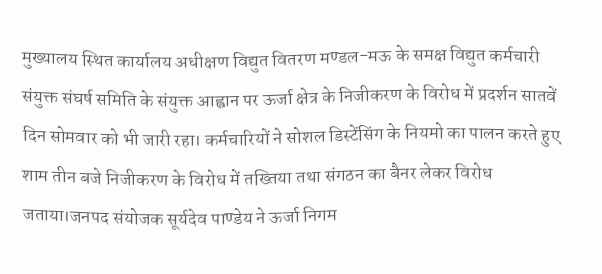मुख्यालय स्थित कार्यालय अधीक्षण विद्युत वितरण मण्डल-मऊ के समक्ष विद्युत कर्मचारी संयुक्त संघर्ष समिति के संयुक्त आह्वान पर ऊर्जा क्षेत्र के निजीकरण के विरोध में प्रदर्शन सातवें दिन सोमवार को भी जारी रहा। कर्मचारियों ने सोशल डिस्टेंसिंग के नियमो का पालन करते हुए शाम तीन बजे निजीकरण के विरोध में तख्तिया तथा संगठन का बैनर लेकर विरोध जताया।जनपद संयोजक सूर्यदेव पाण्डेय ने ऊर्जा निगम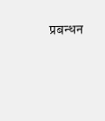प्रबन्धन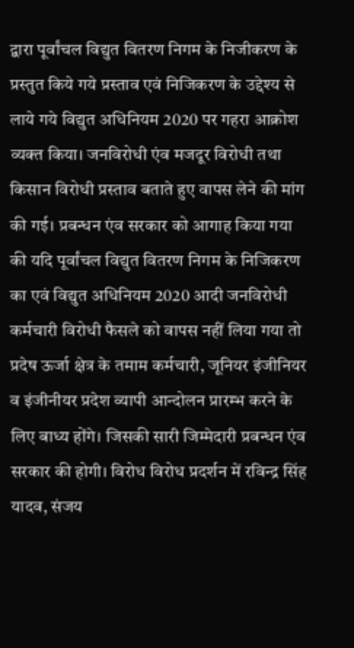द्वारा पूर्वांचल विद्युत वितरण निगम के निजीकरण के प्रस्तुत किये गये प्रस्ताव एवं निजिकरण के उद्देश्य से लाये गये विद्युत अधिनियम 2020 पर गहरा आक्रोश व्यक्त किया। जनविरोधी एंव मजदूर विरोधी तथा किसान विरोधी प्रस्ताव बताते हुए वापस लेने की मांग की गई। प्रबन्धन एंव सरकार को आगाह किया गया की यदि पूर्वांचल विद्युत वितरण निगम के निजिकरण का एवं विद्युत अधिनियम 2020 आदी जनविरोधी कर्मचारी विरोधी फैसले को वापस नहीं लिया गया तो प्रदेष ऊर्जा क्षेत्र के तमाम कर्मचारी, जूनियर इंजीनियर व इंजीनीयर प्रदेश व्यापी आन्दोलन प्रारम्भ करने के लिए बाध्य होंगे। जिसकी सारी जिम्मेदारी प्रबन्धन एंव सरकार की होगी। विरोध विरोध प्रदर्शन में रविन्द्र सिंह यादव, संजय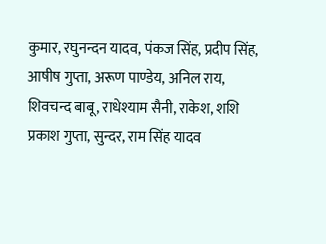कुमार, रघुनन्दन यादव, पंकज सिंह, प्रदीप सिंह, आषीष गुप्ता, अरूण पाण्डेय, अनिल राय, शिवचन्द बाबू, राधेश्याम सैनी, राकेश, शशि प्रकाश गुप्ता, सुन्दर, राम सिंह यादव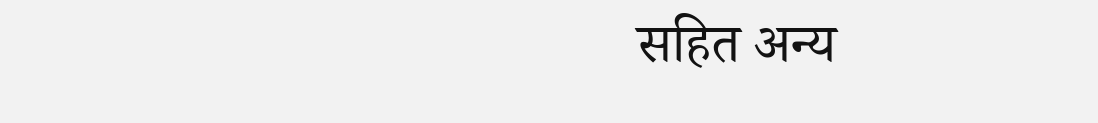सहित अन्य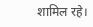शामिल रहे।